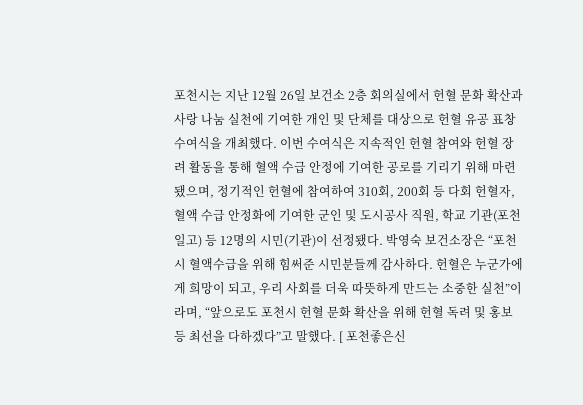포천시는 지난 12월 26일 보건소 2층 회의실에서 헌혈 문화 확산과 사랑 나눔 실천에 기여한 개인 및 단체를 대상으로 헌혈 유공 표창 수여식을 개최했다. 이번 수여식은 지속적인 헌혈 참여와 헌혈 장려 활동을 통해 혈액 수급 안정에 기여한 공로를 기리기 위해 마련됐으며, 정기적인 헌혈에 참여하여 310회, 200회 등 다회 헌혈자, 혈액 수급 안정화에 기여한 군인 및 도시공사 직원, 학교 기관(포천일고) 등 12명의 시민(기관)이 선정됐다. 박영숙 보건소장은 “포천시 혈액수급을 위해 힘써준 시민분들께 감사하다. 헌혈은 누군가에게 희망이 되고, 우리 사회를 더욱 따뜻하게 만드는 소중한 실천”이라며, “앞으로도 포천시 헌혈 문화 확산을 위해 헌혈 독려 및 홍보 등 최선을 다하겠다”고 말했다. [ 포천좋은신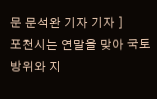문 문석완 기자 기자 ]
포천시는 연말을 맞아 국토방위와 지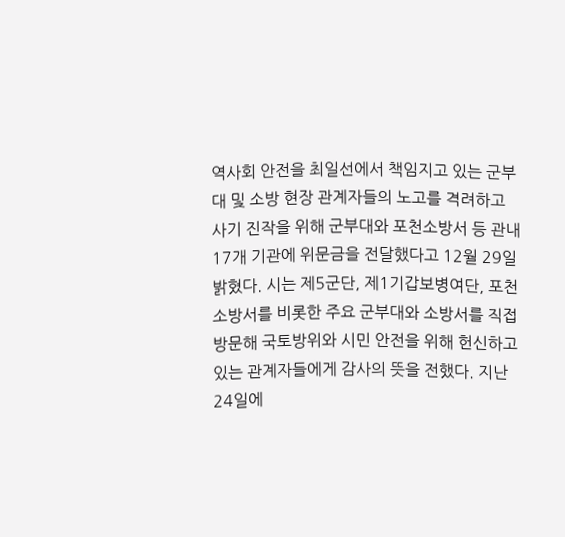역사회 안전을 최일선에서 책임지고 있는 군부대 및 소방 현장 관계자들의 노고를 격려하고 사기 진작을 위해 군부대와 포천소방서 등 관내 17개 기관에 위문금을 전달했다고 12월 29일 밝혔다. 시는 제5군단, 제1기갑보병여단, 포천소방서를 비롯한 주요 군부대와 소방서를 직접 방문해 국토방위와 시민 안전을 위해 헌신하고 있는 관계자들에게 감사의 뜻을 전했다. 지난 24일에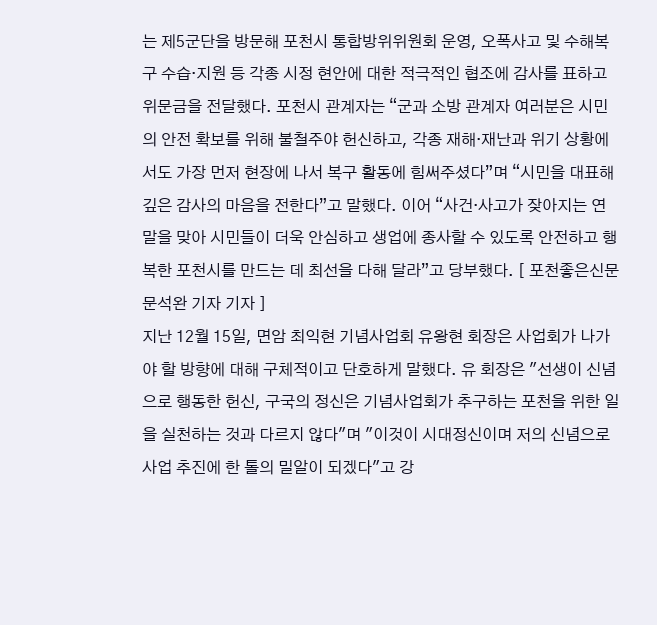는 제5군단을 방문해 포천시 통합방위위원회 운영, 오폭사고 및 수해복구 수습‧지원 등 각종 시정 현안에 대한 적극적인 협조에 감사를 표하고 위문금을 전달했다. 포천시 관계자는 “군과 소방 관계자 여러분은 시민의 안전 확보를 위해 불철주야 헌신하고, 각종 재해·재난과 위기 상황에서도 가장 먼저 현장에 나서 복구 활동에 힘써주셨다”며 “시민을 대표해 깊은 감사의 마음을 전한다”고 말했다. 이어 “사건·사고가 잦아지는 연말을 맞아 시민들이 더욱 안심하고 생업에 종사할 수 있도록 안전하고 행복한 포천시를 만드는 데 최선을 다해 달라”고 당부했다. [ 포천좋은신문 문석완 기자 기자 ]
지난 12월 15일, 면암 최익현 기념사업회 유왕현 회장은 사업회가 나가야 할 방향에 대해 구체적이고 단호하게 말했다. 유 회장은 "선생이 신념으로 행동한 헌신, 구국의 정신은 기념사업회가 추구하는 포천을 위한 일을 실천하는 것과 다르지 않다"며 "이것이 시대정신이며 저의 신념으로 사업 추진에 한 톨의 밀알이 되겠다"고 강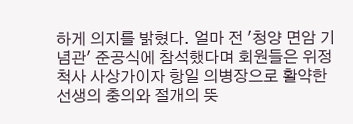하게 의지를 밝혔다. 얼마 전 '청양 면암 기념관' 준공식에 참석했다며 회원들은 위정척사 사상가이자 항일 의병장으로 활약한 선생의 충의와 절개의 뜻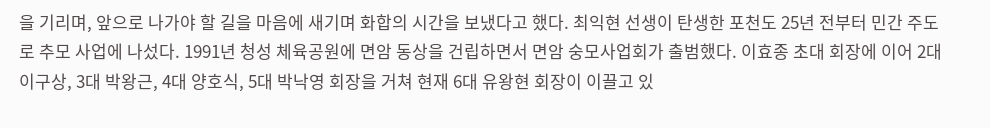을 기리며, 앞으로 나가야 할 길을 마음에 새기며 화합의 시간을 보냈다고 했다. 최익현 선생이 탄생한 포천도 25년 전부터 민간 주도로 추모 사업에 나섰다. 1991년 청성 체육공원에 면암 동상을 건립하면서 면암 숭모사업회가 출범했다. 이효종 초대 회장에 이어 2대 이구상, 3대 박왕근, 4대 양호식, 5대 박낙영 회장을 거쳐 현재 6대 유왕현 회장이 이끌고 있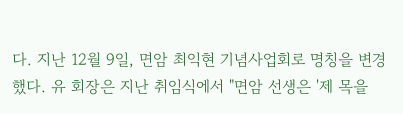다. 지난 12월 9일, 면암 최익현 기념사업회로 명칭을 변경했다. 유 회장은 지난 취임식에서 "면암 선생은 '제 목을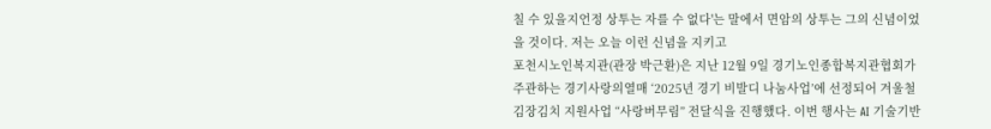칠 수 있을지언정 상투는 자를 수 없다'는 말에서 면암의 상투는 그의 신념이었을 것이다. 저는 오늘 이런 신념을 지키고
포천시노인복지관(관장 박근환)은 지난 12월 9일 경기노인종합복지관협회가 주관하는 경기사랑의열매 ‘2025년 경기 비발디 나눔사업’에 선정되어 겨울철 김장김치 지원사업 “사랑버무림” 전달식을 진행했다. 이번 행사는 AI 기술기반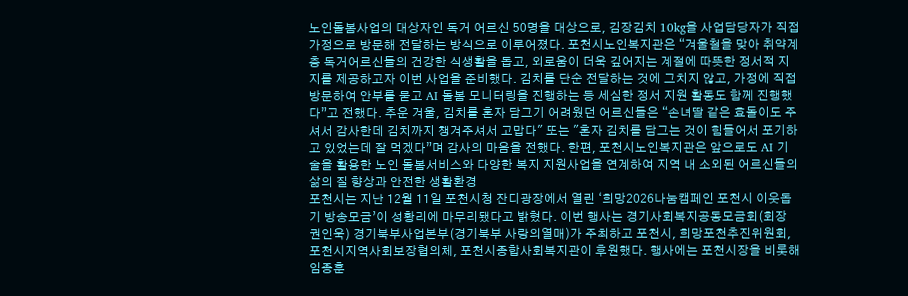노인돌봄사업의 대상자인 독거 어르신 50명을 대상으로, 김장김치 10kg을 사업담당자가 직접 가정으로 방문해 전달하는 방식으로 이루어졌다. 포천시노인복지관은 “겨울철을 맞아 취약계층 독거어르신들의 건강한 식생활을 돕고, 외로움이 더욱 깊어지는 계절에 따뜻한 정서적 지지를 제공하고자 이번 사업을 준비했다. 김치를 단순 전달하는 것에 그치지 않고, 가정에 직접 방문하여 안부를 묻고 AI 돌봄 모니터링을 진행하는 등 세심한 정서 지원 활동도 함께 진행했다”고 전했다. 추운 겨울, 김치를 혼자 담그기 어려웠던 어르신들은 “손녀딸 같은 효돌이도 주셔서 감사한데 김치까지 챙겨주셔서 고맙다" 또는 "혼자 김치를 담그는 것이 힘들어서 포기하고 있었는데 잘 먹겠다”며 감사의 마음을 전했다. 한편, 포천시노인복지관은 앞으로도 AI 기술을 활용한 노인 돌봄서비스와 다양한 복지 지원사업을 연계하여 지역 내 소외된 어르신들의 삶의 질 향상과 안전한 생활환경
포천시는 지난 12월 11일 포천시청 잔디광장에서 열린 ‘희망2026나눔캠페인 포천시 이웃돕기 방송모금’이 성황리에 마무리됐다고 밝혔다. 이번 행사는 경기사회복지공동모금회(회장 권인욱) 경기북부사업본부(경기북부 사랑의열매)가 주최하고 포천시, 희망포천추진위원회, 포천시지역사회보장협의체, 포천시종합사회복지관이 후원했다. 행사에는 포천시장을 비롯해 임종훈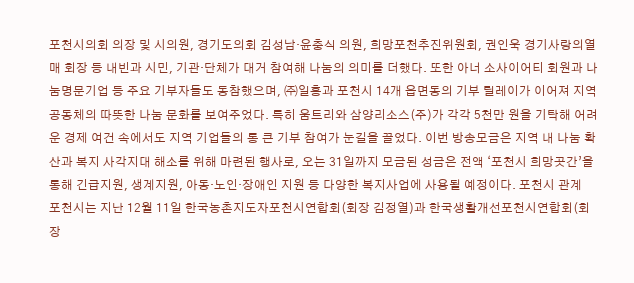포천시의회 의장 및 시의원, 경기도의회 김성남·윤충식 의원, 희망포천추진위원회, 권인욱 경기사랑의열매 회장 등 내빈과 시민, 기관·단체가 대거 참여해 나눔의 의미를 더했다. 또한 아너 소사이어티 회원과 나눔명문기업 등 주요 기부자들도 동참했으며, ㈜일흥과 포천시 14개 읍면동의 기부 릴레이가 이어져 지역 공동체의 따뜻한 나눔 문화를 보여주었다. 특히 움트리와 삼양리소스(주)가 각각 5천만 원을 기탁해 어려운 경제 여건 속에서도 지역 기업들의 통 큰 기부 참여가 눈길을 끌었다. 이번 방송모금은 지역 내 나눔 확산과 복지 사각지대 해소를 위해 마련된 행사로, 오는 31일까지 모금된 성금은 전액 ‘포천시 희망곳간’을 통해 긴급지원, 생계지원, 아동·노인·장애인 지원 등 다양한 복지사업에 사용될 예정이다. 포천시 관계
포천시는 지난 12월 11일 한국농촌지도자포천시연합회(회장 김정열)과 한국생활개선포천시연합회(회장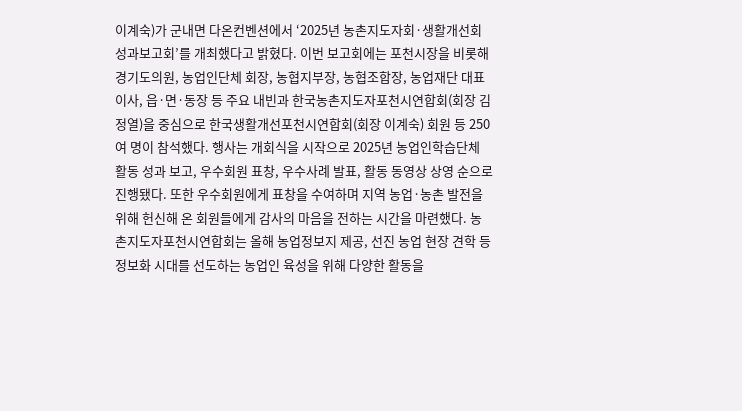이계숙)가 군내면 다온컨벤션에서 ‘2025년 농촌지도자회·생활개선회 성과보고회’를 개최했다고 밝혔다. 이번 보고회에는 포천시장을 비롯해 경기도의원, 농업인단체 회장, 농협지부장, 농협조합장, 농업재단 대표이사, 읍·면·동장 등 주요 내빈과 한국농촌지도자포천시연합회(회장 김정열)을 중심으로 한국생활개선포천시연합회(회장 이계숙) 회원 등 250여 명이 참석했다. 행사는 개회식을 시작으로 2025년 농업인학습단체 활동 성과 보고, 우수회원 표창, 우수사례 발표, 활동 동영상 상영 순으로 진행됐다. 또한 우수회원에게 표창을 수여하며 지역 농업·농촌 발전을 위해 헌신해 온 회원들에게 감사의 마음을 전하는 시간을 마련했다. 농촌지도자포천시연합회는 올해 농업정보지 제공, 선진 농업 현장 견학 등 정보화 시대를 선도하는 농업인 육성을 위해 다양한 활동을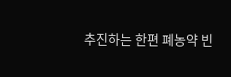추진하는 한편 폐농약 빈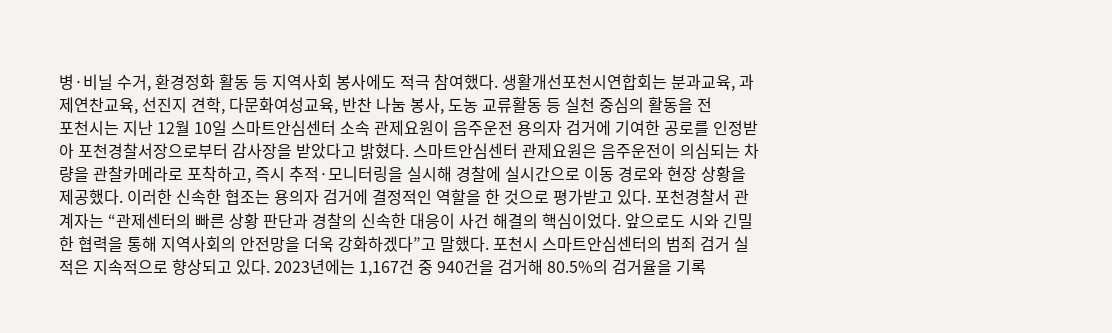병·비닐 수거, 환경정화 활동 등 지역사회 봉사에도 적극 참여했다. 생활개선포천시연합회는 분과교육, 과제연찬교육, 선진지 견학, 다문화여성교육, 반찬 나눔 봉사, 도농 교류활동 등 실천 중심의 활동을 전
포천시는 지난 12월 10일 스마트안심센터 소속 관제요원이 음주운전 용의자 검거에 기여한 공로를 인정받아 포천경찰서장으로부터 감사장을 받았다고 밝혔다. 스마트안심센터 관제요원은 음주운전이 의심되는 차량을 관찰카메라로 포착하고, 즉시 추적·모니터링을 실시해 경찰에 실시간으로 이동 경로와 현장 상황을 제공했다. 이러한 신속한 협조는 용의자 검거에 결정적인 역할을 한 것으로 평가받고 있다. 포천경찰서 관계자는 “관제센터의 빠른 상황 판단과 경찰의 신속한 대응이 사건 해결의 핵심이었다. 앞으로도 시와 긴밀한 협력을 통해 지역사회의 안전망을 더욱 강화하겠다”고 말했다. 포천시 스마트안심센터의 범죄 검거 실적은 지속적으로 향상되고 있다. 2023년에는 1,167건 중 940건을 검거해 80.5%의 검거율을 기록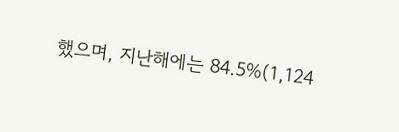했으며, 지난해에는 84.5%(1,124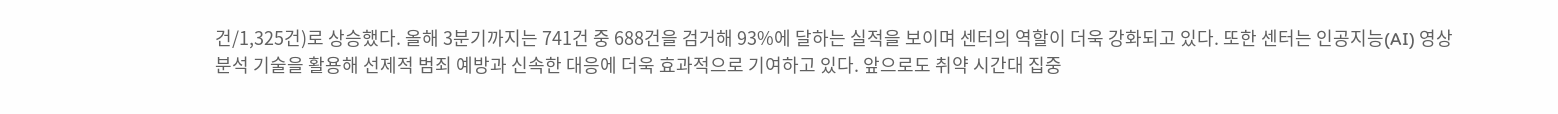건/1,325건)로 상승했다. 올해 3분기까지는 741건 중 688건을 검거해 93%에 달하는 실적을 보이며 센터의 역할이 더욱 강화되고 있다. 또한 센터는 인공지능(AI) 영상 분석 기술을 활용해 선제적 범죄 예방과 신속한 대응에 더욱 효과적으로 기여하고 있다. 앞으로도 취약 시간대 집중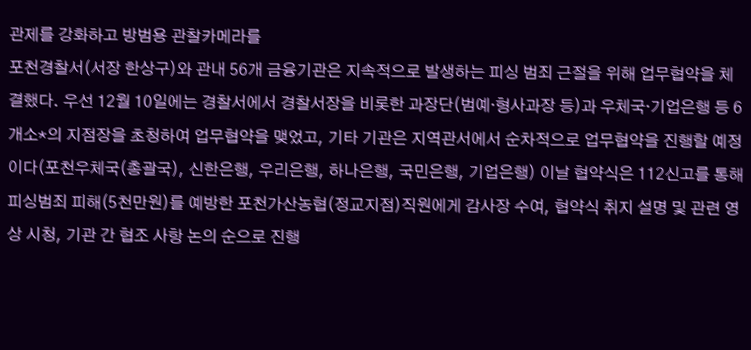관제를 강화하고 방범용 관찰카메라를
포천경찰서(서장 한상구)와 관내 56개 금융기관은 지속적으로 발생하는 피싱 범죄 근절을 위해 업무협약을 체결했다. 우선 12월 10일에는 경찰서에서 경찰서장을 비롯한 과장단(범예·형사과장 등)과 우체국·기업은행 등 6개소*의 지점장을 초청하여 업무협약을 맺었고, 기타 기관은 지역관서에서 순차적으로 업무협약을 진행할 예정이다(포천우체국(총괄국), 신한은행, 우리은행, 하나은행, 국민은행, 기업은행) 이날 협약식은 112신고를 통해 피싱범죄 피해(5천만원)를 예방한 포천가산농협(정교지점)직원에게 감사장 수여, 협약식 취지 설명 및 관련 영상 시청, 기관 간 협조 사항 논의 순으로 진행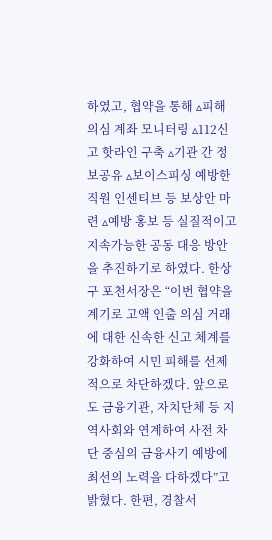하였고, 협약을 통해 ▵피해 의심 계좌 모니터링 ▵112신고 핫라인 구축 ▵기관 간 정보공유 ▵보이스피싱 예방한 직원 인센티브 등 보상안 마련 ▵예방 홍보 등 실질적이고 지속가능한 공동 대응 방안을 추진하기로 하였다. 한상구 포천서장은 “이번 협약을 계기로 고액 인출 의심 거래에 대한 신속한 신고 체계를 강화하여 시민 피해를 선제적으로 차단하겠다. 앞으로도 금융기관, 자치단체 등 지역사회와 연계하여 사전 차단 중심의 금융사기 예방에 최선의 노력을 다하겠다”고 밝혔다. 한편, 경찰서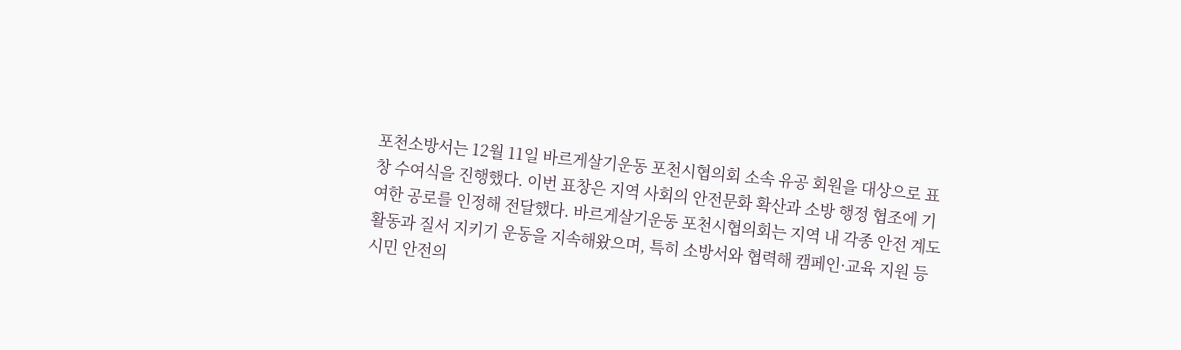포천소방서는 12월 11일 바르게살기운동 포천시협의회 소속 유공 회원을 대상으로 표창 수여식을 진행했다. 이번 표창은 지역 사회의 안전문화 확산과 소방 행정 협조에 기여한 공로를 인정해 전달했다. 바르게살기운동 포천시협의회는 지역 내 각종 안전 계도 활동과 질서 지키기 운동을 지속해왔으며, 특히 소방서와 협력해 캠페인·교육 지원 등 시민 안전의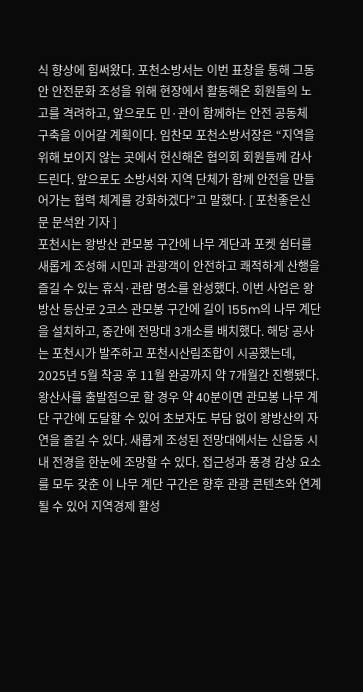식 향상에 힘써왔다. 포천소방서는 이번 표창을 통해 그동안 안전문화 조성을 위해 현장에서 활동해온 회원들의 노고를 격려하고, 앞으로도 민·관이 함께하는 안전 공동체 구축을 이어갈 계획이다. 임찬모 포천소방서장은 “지역을 위해 보이지 않는 곳에서 헌신해온 협의회 회원들께 감사드린다. 앞으로도 소방서와 지역 단체가 함께 안전을 만들어가는 협력 체계를 강화하겠다”고 말했다. [ 포천좋은신문 문석완 기자 ]
포천시는 왕방산 관모봉 구간에 나무 계단과 포켓 쉼터를 새롭게 조성해 시민과 관광객이 안전하고 쾌적하게 산행을 즐길 수 있는 휴식·관람 명소를 완성했다. 이번 사업은 왕방산 등산로 2코스 관모봉 구간에 길이 155m의 나무 계단을 설치하고, 중간에 전망대 3개소를 배치했다. 해당 공사는 포천시가 발주하고 포천시산림조합이 시공했는데, 2025년 5월 착공 후 11월 완공까지 약 7개월간 진행됐다. 왕산사를 출발점으로 할 경우 약 40분이면 관모봉 나무 계단 구간에 도달할 수 있어 초보자도 부담 없이 왕방산의 자연을 즐길 수 있다. 새롭게 조성된 전망대에서는 신읍동 시내 전경을 한눈에 조망할 수 있다. 접근성과 풍경 감상 요소를 모두 갖춘 이 나무 계단 구간은 향후 관광 콘텐츠와 연계될 수 있어 지역경제 활성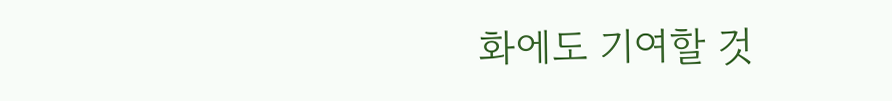화에도 기여할 것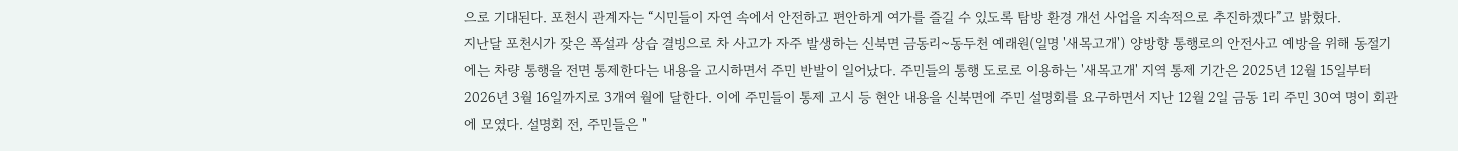으로 기대된다. 포천시 관계자는 “시민들이 자연 속에서 안전하고 편안하게 여가를 즐길 수 있도록 탐방 환경 개선 사업을 지속적으로 추진하겠다”고 밝혔다.
지난달 포천시가 잦은 폭설과 상습 결빙으로 차 사고가 자주 발생하는 신북면 금동리~동두천 예래원(일명 '새목고개') 양방향 통행로의 안전사고 예방을 위해 동절기에는 차량 통행을 전면 통제한다는 내용을 고시하면서 주민 반발이 일어났다. 주민들의 통행 도로로 이용하는 '새목고개' 지역 통제 기간은 2025년 12월 15일부터 2026년 3월 16일까지로 3개여 월에 달한다. 이에 주민들이 통제 고시 등 현안 내용을 신북면에 주민 설명회를 요구하면서 지난 12월 2일 금동 1리 주민 30여 명이 회관에 모였다. 설명회 전, 주민들은 "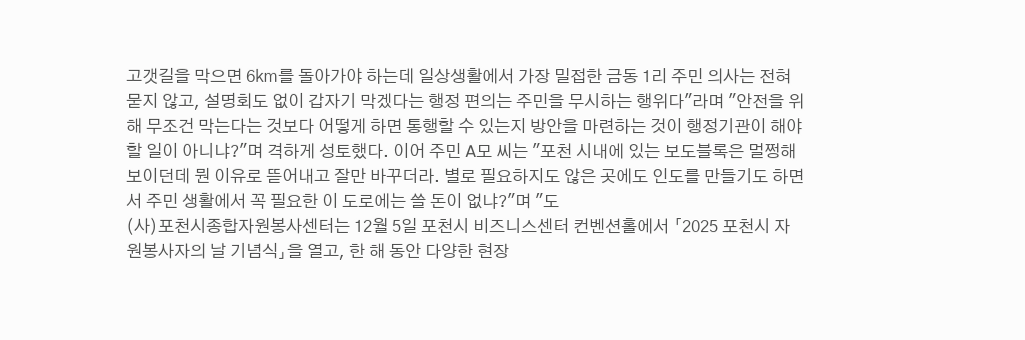고갯길을 막으면 6㎞를 돌아가야 하는데 일상생활에서 가장 밀접한 금동 1리 주민 의사는 전혀 묻지 않고, 설명회도 없이 갑자기 막겠다는 행정 편의는 주민을 무시하는 행위다"라며 "안전을 위해 무조건 막는다는 것보다 어떻게 하면 통행할 수 있는지 방안을 마련하는 것이 행정기관이 해야 할 일이 아니냐?"며 격하게 성토했다. 이어 주민 A모 씨는 "포천 시내에 있는 보도블록은 멀쩡해 보이던데 뭔 이유로 뜯어내고 잘만 바꾸더라. 별로 필요하지도 않은 곳에도 인도를 만들기도 하면서 주민 생활에서 꼭 필요한 이 도로에는 쓸 돈이 없냐?"며 "도
(사)포천시종합자원봉사센터는 12월 5일 포천시 비즈니스센터 컨벤션홀에서 「2025 포천시 자원봉사자의 날 기념식」을 열고, 한 해 동안 다양한 현장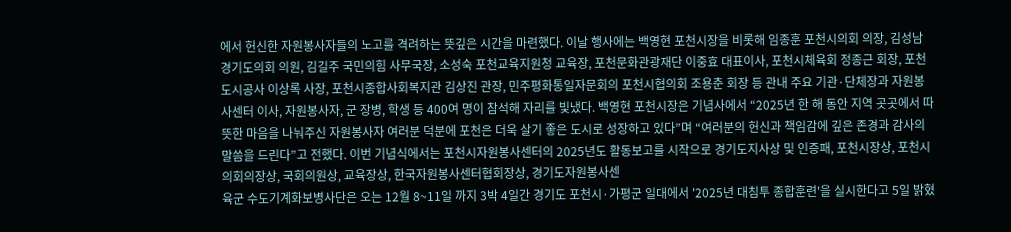에서 헌신한 자원봉사자들의 노고를 격려하는 뜻깊은 시간을 마련했다. 이날 행사에는 백영현 포천시장을 비롯해 임종훈 포천시의회 의장, 김성남 경기도의회 의원, 김길주 국민의힘 사무국장, 소성숙 포천교육지원청 교육장, 포천문화관광재단 이중효 대표이사, 포천시체육회 정종근 회장, 포천도시공사 이상록 사장, 포천시종합사회복지관 김상진 관장, 민주평화통일자문회의 포천시협의회 조용춘 회장 등 관내 주요 기관·단체장과 자원봉사센터 이사, 자원봉사자, 군 장병, 학생 등 400여 명이 참석해 자리를 빛냈다. 백영현 포천시장은 기념사에서 “2025년 한 해 동안 지역 곳곳에서 따뜻한 마음을 나눠주신 자원봉사자 여러분 덕분에 포천은 더욱 살기 좋은 도시로 성장하고 있다”며 “여러분의 헌신과 책임감에 깊은 존경과 감사의 말씀을 드린다”고 전했다. 이번 기념식에서는 포천시자원봉사센터의 2025년도 활동보고를 시작으로 경기도지사상 및 인증패, 포천시장상, 포천시의회의장상, 국회의원상, 교육장상, 한국자원봉사센터협회장상, 경기도자원봉사센
육군 수도기계화보병사단은 오는 12월 8~11일 까지 3박 4일간 경기도 포천시·가평군 일대에서 '2025년 대침투 종합훈련'을 실시한다고 5일 밝혔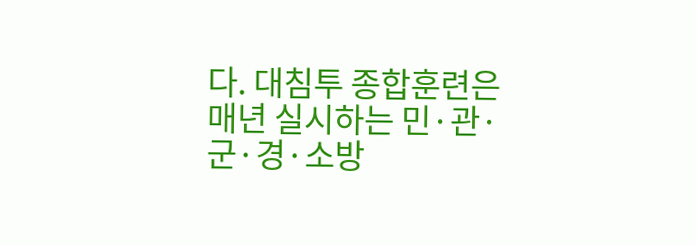다. 대침투 종합훈련은 매년 실시하는 민·관·군·경·소방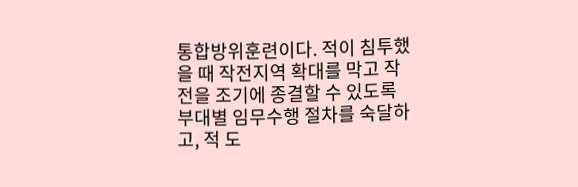통합방위훈련이다. 적이 침투했을 때 작전지역 확대를 막고 작전을 조기에 종결할 수 있도록 부대별 임무수행 절차를 숙달하고, 적 도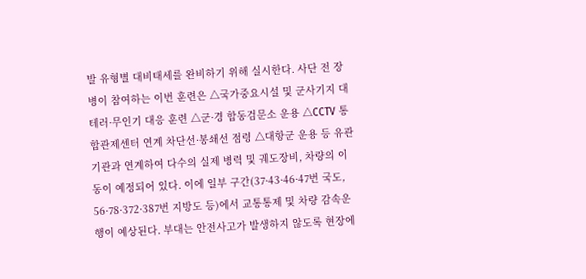발 유형별 대비태세를 완비하기 위해 실시한다. 사단 전 장병이 참여하는 이번 훈련은 △국가중요시설 및 군사기지 대테러·무인기 대응 훈련 △군·경 합동검문소 운용 △CCTV 통합관제센터 연계 차단선·봉쇄선 점령 △대항군 운용 등 유관기관과 연계하여 다수의 실제 병력 및 궤도장비, 차량의 이동이 예정되어 있다. 이에 일부 구간(37·43·46·47번 국도, 56·78·372·387번 지방도 등)에서 교통통제 및 차량 감속운행이 예상된다. 부대는 안전사고가 발생하지 않도록 현장에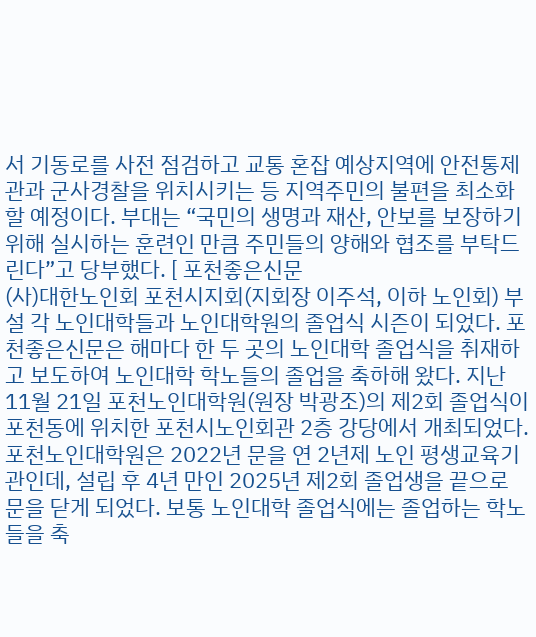서 기동로를 사전 점검하고 교통 혼잡 예상지역에 안전통제관과 군사경찰을 위치시키는 등 지역주민의 불편을 최소화할 예정이다. 부대는 “국민의 생명과 재산, 안보를 보장하기 위해 실시하는 훈련인 만큼 주민들의 양해와 협조를 부탁드린다”고 당부했다. [ 포천좋은신문
(사)대한노인회 포천시지회(지회장 이주석, 이하 노인회) 부설 각 노인대학들과 노인대학원의 졸업식 시즌이 되었다. 포천좋은신문은 해마다 한 두 곳의 노인대학 졸업식을 취재하고 보도하여 노인대학 학노들의 졸업을 축하해 왔다. 지난 11월 21일 포천노인대학원(원장 박광조)의 제2회 졸업식이 포천동에 위치한 포천시노인회관 2층 강당에서 개최되었다. 포천노인대학원은 2022년 문을 연 2년제 노인 평생교육기관인데, 설립 후 4년 만인 2025년 제2회 졸업생을 끝으로 문을 닫게 되었다. 보통 노인대학 졸업식에는 졸업하는 학노들을 축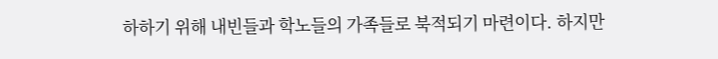하하기 위해 내빈들과 학노들의 가족들로 북적되기 마련이다. 하지만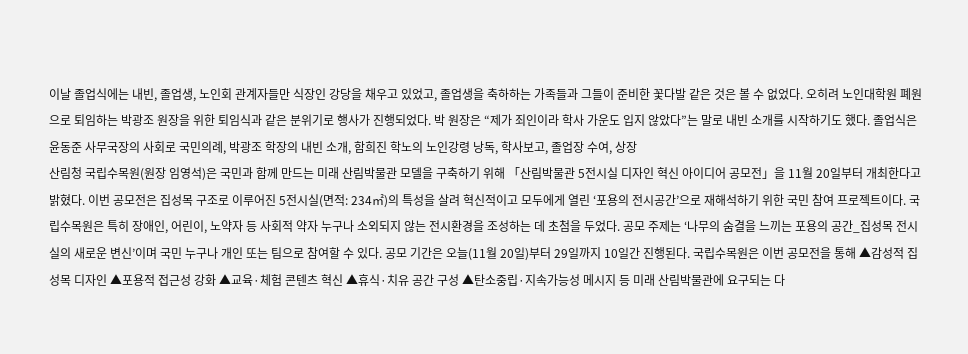이날 졸업식에는 내빈, 졸업생, 노인회 관계자들만 식장인 강당을 채우고 있었고, 졸업생을 축하하는 가족들과 그들이 준비한 꽃다발 같은 것은 볼 수 없었다. 오히려 노인대학원 폐원으로 퇴임하는 박광조 원장을 위한 퇴임식과 같은 분위기로 행사가 진행되었다. 박 원장은 “제가 죄인이라 학사 가운도 입지 않았다”는 말로 내빈 소개를 시작하기도 했다. 졸업식은 윤동준 사무국장의 사회로 국민의례, 박광조 학장의 내빈 소개, 함희진 학노의 노인강령 낭독, 학사보고, 졸업장 수여, 상장
산림청 국립수목원(원장 임영석)은 국민과 함께 만드는 미래 산림박물관 모델을 구축하기 위해 「산림박물관 5전시실 디자인 혁신 아이디어 공모전」을 11월 20일부터 개최한다고 밝혔다. 이번 공모전은 집성목 구조로 이루어진 5전시실(면적: 234㎡)의 특성을 살려 혁신적이고 모두에게 열린 ‘포용의 전시공간’으로 재해석하기 위한 국민 참여 프로젝트이다. 국립수목원은 특히 장애인, 어린이, 노약자 등 사회적 약자 누구나 소외되지 않는 전시환경을 조성하는 데 초첨을 두었다. 공모 주제는 ‘나무의 숨결을 느끼는 포용의 공간_집성목 전시실의 새로운 변신’이며 국민 누구나 개인 또는 팀으로 참여할 수 있다. 공모 기간은 오늘(11월 20일)부터 29일까지 10일간 진행된다. 국립수목원은 이번 공모전을 통해 ▲감성적 집성목 디자인 ▲포용적 접근성 강화 ▲교육·체험 콘텐츠 혁신 ▲휴식·치유 공간 구성 ▲탄소중립·지속가능성 메시지 등 미래 산림박물관에 요구되는 다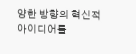양한 방향의 혁신적 아이디어를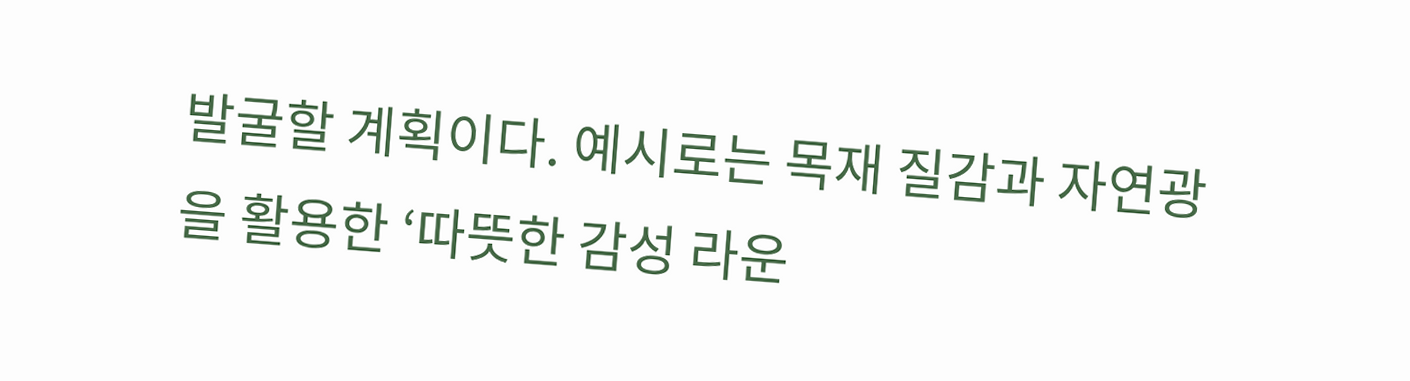발굴할 계획이다. 예시로는 목재 질감과 자연광을 활용한 ‘따뜻한 감성 라운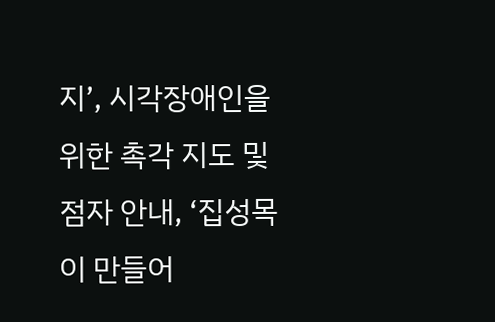지’, 시각장애인을 위한 촉각 지도 및 점자 안내, ‘집성목이 만들어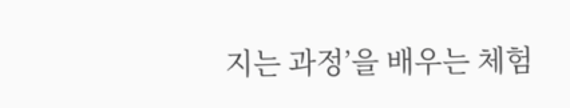지는 과정’을 배우는 체험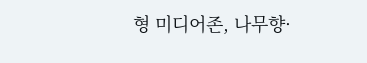형 미디어존, 나무향·